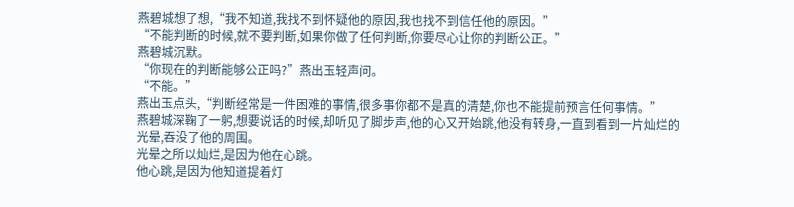燕碧城想了想,“我不知道,我找不到怀疑他的原因,我也找不到信任他的原因。”
“不能判断的时候,就不要判断,如果你做了任何判断,你要尽心让你的判断公正。”
燕碧城沉默。
“你现在的判断能够公正吗?”燕出玉轻声问。
“不能。”
燕出玉点头,“判断经常是一件困难的事情,很多事你都不是真的清楚,你也不能提前预言任何事情。”
燕碧城深鞠了一躬,想要说话的时候,却听见了脚步声,他的心又开始跳,他没有转身,一直到看到一片灿烂的光晕,吞没了他的周围。
光晕之所以灿烂,是因为他在心跳。
他心跳,是因为他知道提着灯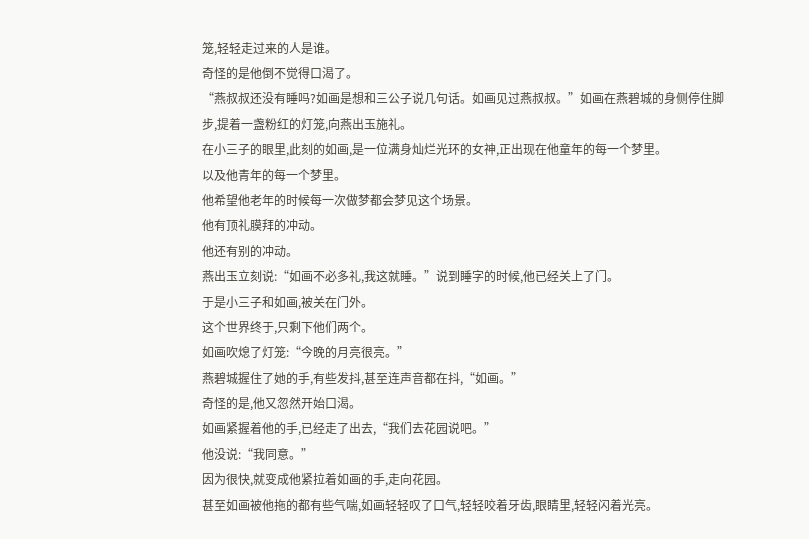笼,轻轻走过来的人是谁。
奇怪的是他倒不觉得口渴了。
“燕叔叔还没有睡吗?如画是想和三公子说几句话。如画见过燕叔叔。”如画在燕碧城的身侧停住脚步,提着一盏粉红的灯笼,向燕出玉施礼。
在小三子的眼里,此刻的如画,是一位满身灿烂光环的女神,正出现在他童年的每一个梦里。
以及他青年的每一个梦里。
他希望他老年的时候每一次做梦都会梦见这个场景。
他有顶礼膜拜的冲动。
他还有别的冲动。
燕出玉立刻说:“如画不必多礼,我这就睡。”说到睡字的时候,他已经关上了门。
于是小三子和如画,被关在门外。
这个世界终于,只剩下他们两个。
如画吹熄了灯笼:“今晚的月亮很亮。”
燕碧城握住了她的手,有些发抖,甚至连声音都在抖,“如画。”
奇怪的是,他又忽然开始口渴。
如画紧握着他的手,已经走了出去,“我们去花园说吧。”
他没说:“我同意。”
因为很快,就变成他紧拉着如画的手,走向花园。
甚至如画被他拖的都有些气喘,如画轻轻叹了口气,轻轻咬着牙齿,眼睛里,轻轻闪着光亮。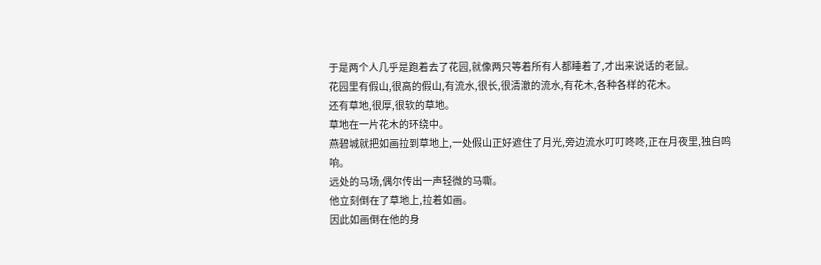于是两个人几乎是跑着去了花园,就像两只等着所有人都睡着了,才出来说话的老鼠。
花园里有假山,很高的假山,有流水,很长,很清澈的流水,有花木,各种各样的花木。
还有草地,很厚,很软的草地。
草地在一片花木的环绕中。
燕碧城就把如画拉到草地上,一处假山正好遮住了月光,旁边流水叮叮咚咚,正在月夜里,独自鸣响。
远处的马场,偶尔传出一声轻微的马嘶。
他立刻倒在了草地上,拉着如画。
因此如画倒在他的身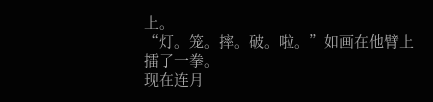上。
“灯。笼。摔。破。啦。”如画在他臂上擂了一拳。
现在连月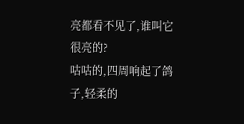亮都看不见了,谁叫它很亮的?
咕咕的,四周响起了鸽子,轻柔的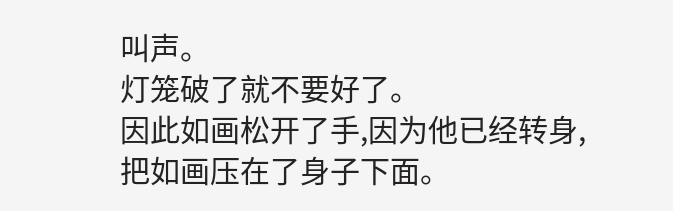叫声。
灯笼破了就不要好了。
因此如画松开了手,因为他已经转身,把如画压在了身子下面。